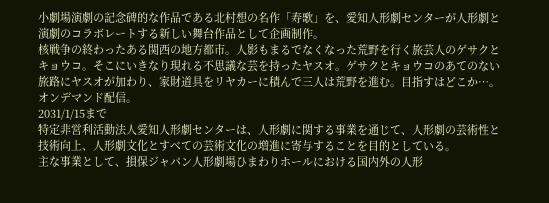小劇場演劇の記念碑的な作品である北村想の名作「寿歌」を、愛知人形劇センターが人形劇と演劇のコラボレートする新しい舞台作品として企画制作。
核戦争の終わったある関西の地方都市。人影もまるでなくなった荒野を行く旅芸人のゲサクとキョウコ。そこにいきなり現れる不思議な芸を持ったヤスオ。ゲサクとキョウコのあてのない旅路にヤスオが加わり、家財道具をリヤカーに積んで三人は荒野を進む。目指すはどこか…。
オンデマンド配信。
2031/1/15まで
特定非営利活動法人愛知人形劇センターは、人形劇に関する事業を通じて、人形劇の芸術性と技術向上、人形劇文化とすべての芸術文化の増進に寄与することを目的としている。
主な事業として、損保ジャパン人形劇場ひまわりホールにおける国内外の人形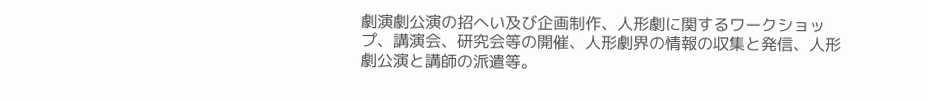劇演劇公演の招へい及び企画制作、人形劇に関するワークショップ、講演会、研究会等の開催、人形劇界の情報の収集と発信、人形劇公演と講師の派遣等。